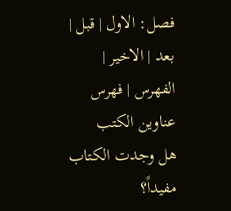فصل: الاول | قبل | بعد | الاخير | الفهرس | فهرس عناوين الكتب
هل وجدت الكتاب مفيداً؟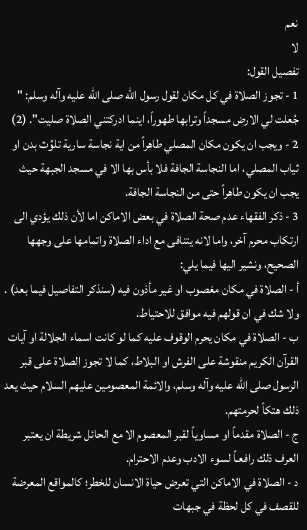نعم
لا
تفصيل القول:
1 - تجوز الصلاة في كل مكان لقول رسول الله صلى الله عليه وآله وسلم: " جُعلت لي الارض مسجداً وترابها طهوراً، اينما ادركتني الصلاة صليت". (2)
2 - ويجب ان يكون مكان المصلي طاهراً من اية نجاسة سارية تلوِّث بدن او ثياب المصلي، اما النجاسة الجافة فلا بأس بها الا في مسجد الجبهة حيث يجب ان يكون طاهراً حتى من النجاسة الجافة.
3 - ذكر الفقهاء عدم صحة الصلاة في بعض الاماكن اما لأن ذلك يؤدي الى ارتكاب محرم آخر، واما لانه يتنافى مع اداء الصلاة واتمامها على وجهها الصحيح، ونشير اليها فيما يلي:
أ - الصلاة في مكان مغصوب او غير مأذون فيه (سنذكر التفاصيل فيما بعد) . ولا شك في ان قولهم فيه موافق للاحتياط.
ب - الصلاة في مكان يحرم الوقوف عليه كما لو كانت اسماء الجلالة او آيات القرآن الكريم منقوشة على الفرش او البلاط، كما لا تجوز الصلاة على قبر الرسول صلى الله عليه وآله وسلم، والائمة المعصومين عليهم السلام حيث يعد ذلك هتكاً لحرمتهم.
ج - الصلاة مقدماً او مساوياً لقبر المعصوم الا مع الحائل شريطة ان يعتبر العرف ذلك رافعـاً لسوء الادب وعدم الاحترام.
د - الصلاة في الاماكن التي تعرض حياة الانسان للخطر؛ كالمواقع المعرضة للقصف في كل لحظة في جبهات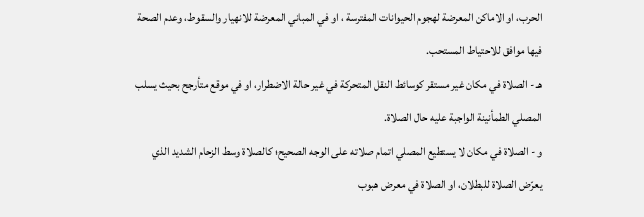الحرب، او الاماكن المعرضة لهجوم الحيوانات المفترسة ، او في المباني المعرضة للانهيار والسقوط، وعدم الصحة فيها موافق للاحتياط المستحب.
هـ - الصلاة في مكان غير مستقر كوسائط النقل المتحركة في غير حالة الاضطرار، او في موقع متأرجح بحيث يسلب المصلي الطمأنينة الواجبة عليه حال الصلاة.
و - الصلاة في مكان لا يستطيع المصلي اتمام صلاته على الوجه الصحيح؛ كالصلاة وسط الزحام الشديد الذي يعرّض الصلاة للبطلان، او الصلاة في معرض هبوب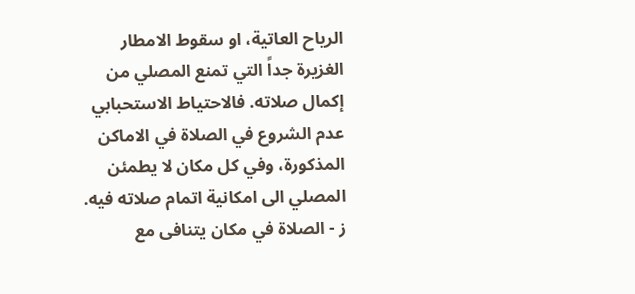الرياح العاتية، او سقوط الامطار الغزيرة جداً التي تمنع المصلي من إكمال صلاته. فالاحتياط الاستحبابي عدم الشروع في الصلاة في الاماكن المذكورة، وفي كل مكان لا يطمئن المصلي الى امكانية اتمام صلاته فيه.
ز - الصلاة في مكان يتنافى مع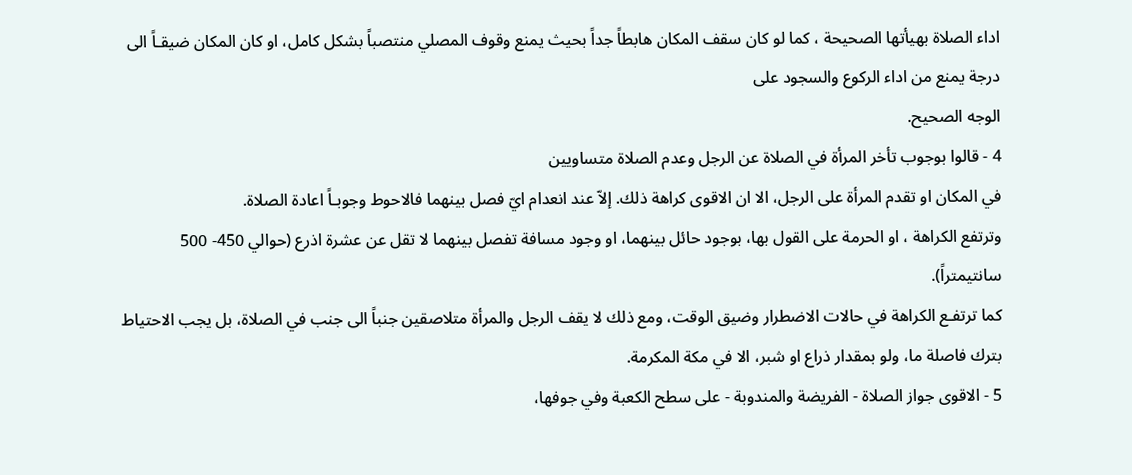اداء الصلاة بهيأتها الصحيحة ، كما لو كان سقف المكان هابطاً جداً بحيث يمنع وقوف المصلي منتصباً بشكل كامل، او كان المكان ضيقـاً الى درجة يمنع من اداء الركوع والسجود على
الوجه الصحيح.
4 - قالوا بوجوب تأخر المرأة في الصلاة عن الرجل وعدم الصلاة متساويين
في المكان او تقدم المرأة على الرجل، الا ان الاقوى كراهة ذلك. إلاّ عند انعدام ايّ فصل بينهما فالاحوط وجوبـاً اعادة الصلاة.
وترتفع الكراهة ، او الحرمة على القول بها، بوجود حائل بينهما، او وجود مسافة تفصل بينهما لا تقل عن عشرة اذرع (حوالي 450- 500 سانتيمتراً).
كما ترتفـع الكراهة في حالات الاضطرار وضيق الوقت، ومع ذلك لا يقف الرجل والمرأة متلاصقين جنباً الى جنب في الصلاة، بل يجب الاحتياط بترك فاصلة ما، ولو بمقدار ذراع او شبر، الا في مكة المكرمة.
5 - الاقوى جواز الصلاة - الفريضة والمندوبة - على سطح الكعبة وفي جوفها،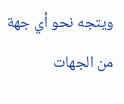ويتجه نحو أي جهة من الجهات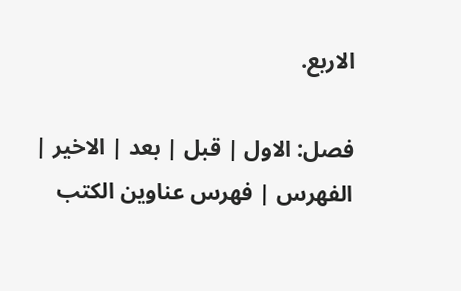الاربع.

فصل: الاول | قبل | بعد | الاخير | الفهرس | فهرس عناوين الكتب